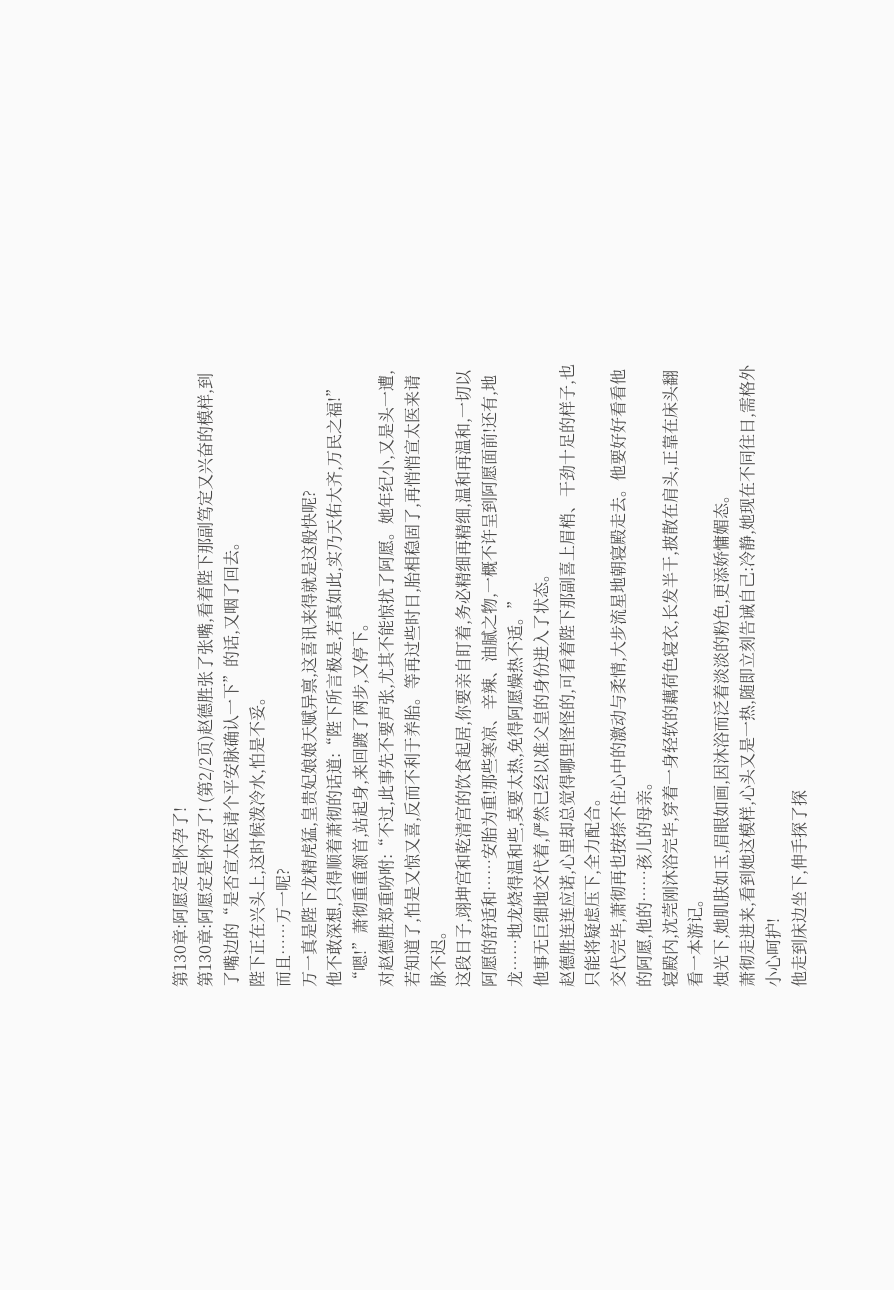第130章:阿愿定是怀孕了!
第130章:阿愿定是怀孕了! (第2/2页)赵德胜张了张嘴,看着陛下那副笃定又兴奋的模样,到了嘴边的“是否宣太医请个平安脉确认一下”的话,又咽了回去。
陛下正在兴头上,这时候泼冷水,怕是不妥。
而且……万一呢?
万一真是陛下龙精虎猛,皇贵妃娘娘天赋异禀,这喜讯来得就是这般快呢?
他不敢深想,只得顺着萧彻的话道:“陛下所言极是,若真如此,实乃天佑大齐,万民之福!”
“嗯!”萧彻重重颔首,站起身,来回踱了两步,又停下。
对赵德胜郑重吩咐:“不过,此事先不要声张,尤其不能惊扰了阿愿。她年纪小,又是头一遭,若知道了,怕是又惊又喜,反而不利于养胎。等再过些时日,胎相稳固了,再悄悄宣太医来请脉不迟。
这段日子,翊坤宫和乾清宫的饮食起居,你要亲自盯着,务必精细再精细,温和再温和,一切以阿愿的舒适和……安胎为重!那些寒凉、辛辣、油腻之物,一概不许呈到阿愿面前!还有,地龙……地龙烧得温和些,莫要太热,免得阿愿燥热不适。”
他事无巨细地交代着,俨然已经以准父皇的身份进入了状态。
赵德胜连连应诺,心里却总觉得哪里怪怪的,可看着陛下那副喜上眉梢、干劲十足的样子,也只能将疑虑压下,全力配合。
交代完毕,萧彻再也按捺不住心中的激动与柔情,大步流星地朝寝殿走去。他要好好看看他的阿愿,他的……孩儿的母亲。
寝殿内,沈莞刚沐浴完毕,穿着一身轻软的藕荷色寝衣,长发半干,披散在肩头,正靠在床头翻看一本游记。
烛光下,她肌肤如玉,眉眼如画,因沐浴而泛着淡淡的粉色,更添娇慵媚态。
萧彻走进来,看到她这模样,心头又是一热,随即立刻告诫自己:冷静,她现在不同往日,需格外小心呵护!
他走到床边坐下,伸手探了探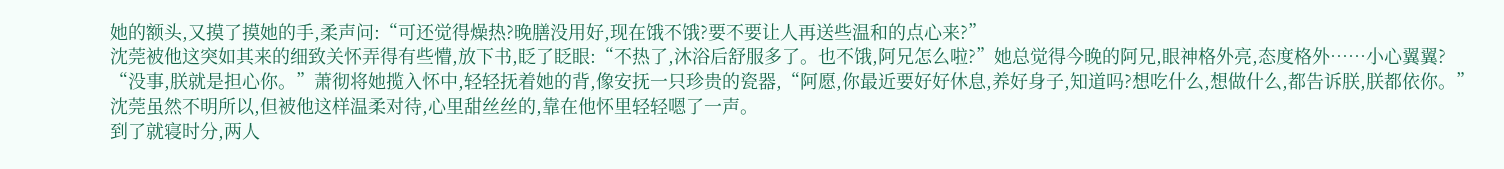她的额头,又摸了摸她的手,柔声问:“可还觉得燥热?晚膳没用好,现在饿不饿?要不要让人再送些温和的点心来?”
沈莞被他这突如其来的细致关怀弄得有些懵,放下书,眨了眨眼:“不热了,沐浴后舒服多了。也不饿,阿兄怎么啦?”她总觉得今晚的阿兄,眼神格外亮,态度格外……小心翼翼?
“没事,朕就是担心你。”萧彻将她揽入怀中,轻轻抚着她的背,像安抚一只珍贵的瓷器,“阿愿,你最近要好好休息,养好身子,知道吗?想吃什么,想做什么,都告诉朕,朕都依你。”
沈莞虽然不明所以,但被他这样温柔对待,心里甜丝丝的,靠在他怀里轻轻嗯了一声。
到了就寝时分,两人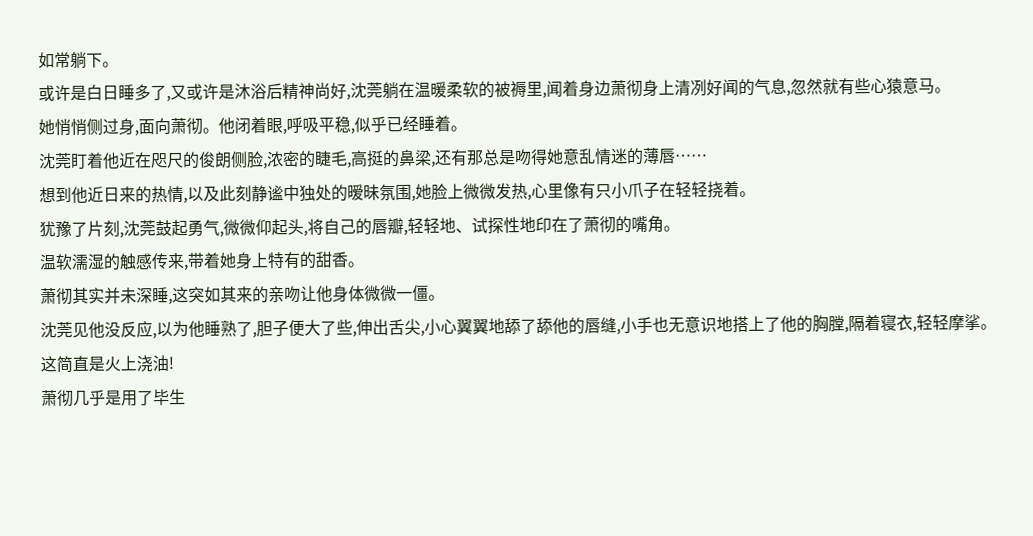如常躺下。
或许是白日睡多了,又或许是沐浴后精神尚好,沈莞躺在温暖柔软的被褥里,闻着身边萧彻身上清冽好闻的气息,忽然就有些心猿意马。
她悄悄侧过身,面向萧彻。他闭着眼,呼吸平稳,似乎已经睡着。
沈莞盯着他近在咫尺的俊朗侧脸,浓密的睫毛,高挺的鼻梁,还有那总是吻得她意乱情迷的薄唇……
想到他近日来的热情,以及此刻静谧中独处的暧昧氛围,她脸上微微发热,心里像有只小爪子在轻轻挠着。
犹豫了片刻,沈莞鼓起勇气,微微仰起头,将自己的唇瓣,轻轻地、试探性地印在了萧彻的嘴角。
温软濡湿的触感传来,带着她身上特有的甜香。
萧彻其实并未深睡,这突如其来的亲吻让他身体微微一僵。
沈莞见他没反应,以为他睡熟了,胆子便大了些,伸出舌尖,小心翼翼地舔了舔他的唇缝,小手也无意识地搭上了他的胸膛,隔着寝衣,轻轻摩挲。
这简直是火上浇油!
萧彻几乎是用了毕生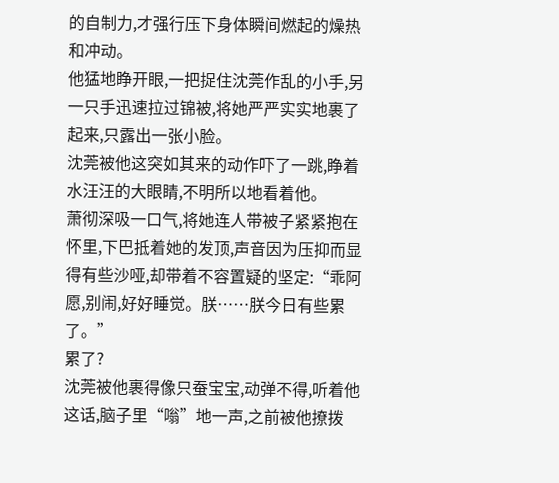的自制力,才强行压下身体瞬间燃起的燥热和冲动。
他猛地睁开眼,一把捉住沈莞作乱的小手,另一只手迅速拉过锦被,将她严严实实地裹了起来,只露出一张小脸。
沈莞被他这突如其来的动作吓了一跳,睁着水汪汪的大眼睛,不明所以地看着他。
萧彻深吸一口气,将她连人带被子紧紧抱在怀里,下巴抵着她的发顶,声音因为压抑而显得有些沙哑,却带着不容置疑的坚定:“乖阿愿,别闹,好好睡觉。朕……朕今日有些累了。”
累了?
沈莞被他裹得像只蚕宝宝,动弹不得,听着他这话,脑子里“嗡”地一声,之前被他撩拨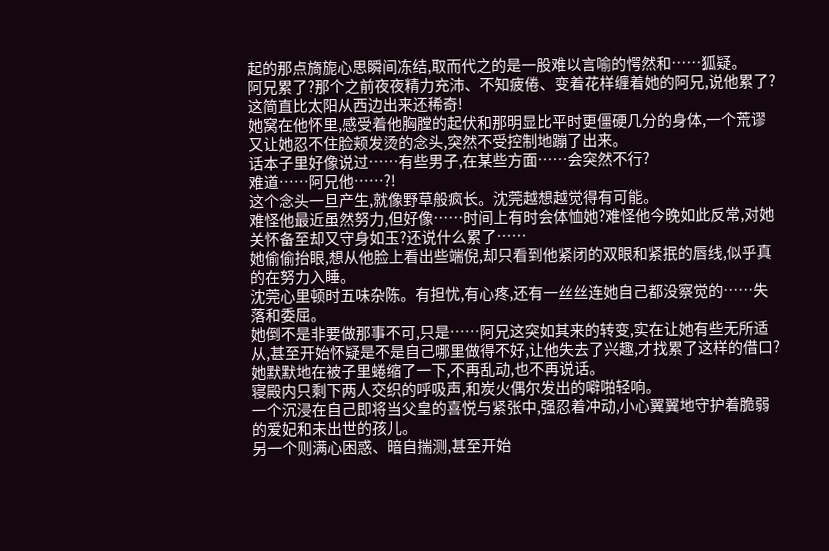起的那点旖旎心思瞬间冻结,取而代之的是一股难以言喻的愕然和……狐疑。
阿兄累了?那个之前夜夜精力充沛、不知疲倦、变着花样缠着她的阿兄,说他累了?
这简直比太阳从西边出来还稀奇!
她窝在他怀里,感受着他胸膛的起伏和那明显比平时更僵硬几分的身体,一个荒谬又让她忍不住脸颊发烫的念头,突然不受控制地蹦了出来。
话本子里好像说过……有些男子,在某些方面……会突然不行?
难道……阿兄他……?!
这个念头一旦产生,就像野草般疯长。沈莞越想越觉得有可能。
难怪他最近虽然努力,但好像……时间上有时会体恤她?难怪他今晚如此反常,对她关怀备至却又守身如玉?还说什么累了……
她偷偷抬眼,想从他脸上看出些端倪,却只看到他紧闭的双眼和紧抿的唇线,似乎真的在努力入睡。
沈莞心里顿时五味杂陈。有担忧,有心疼,还有一丝丝连她自己都没察觉的……失落和委屈。
她倒不是非要做那事不可,只是……阿兄这突如其来的转变,实在让她有些无所适从,甚至开始怀疑是不是自己哪里做得不好,让他失去了兴趣,才找累了这样的借口?
她默默地在被子里蜷缩了一下,不再乱动,也不再说话。
寝殿内只剩下两人交织的呼吸声,和炭火偶尔发出的噼啪轻响。
一个沉浸在自己即将当父皇的喜悦与紧张中,强忍着冲动,小心翼翼地守护着脆弱的爱妃和未出世的孩儿。
另一个则满心困惑、暗自揣测,甚至开始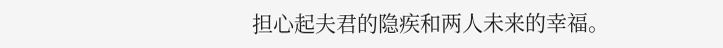担心起夫君的隐疾和两人未来的幸福。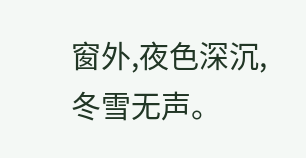窗外,夜色深沉,冬雪无声。